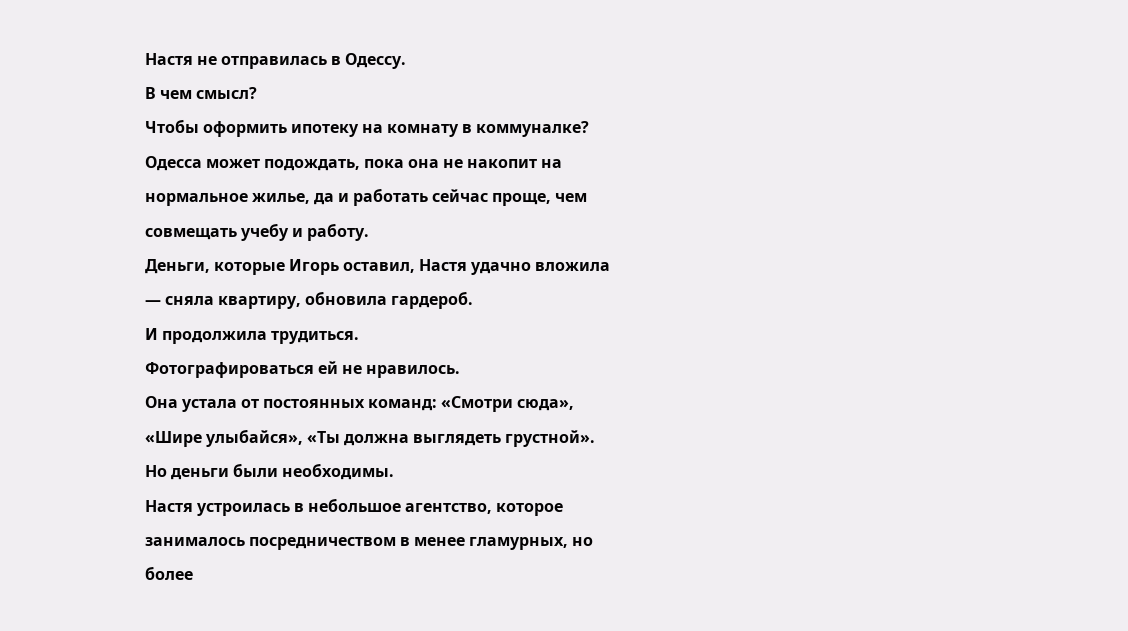Настя не отправилась в Одессу.
В чем смысл?
Чтобы оформить ипотеку на комнату в коммуналке?
Одесса может подождать, пока она не накопит на нормальное жилье, да и работать сейчас проще, чем совмещать учебу и работу.
Деньги, которые Игорь оставил, Настя удачно вложила — сняла квартиру, обновила гардероб.
И продолжила трудиться.
Фотографироваться ей не нравилось.
Она устала от постоянных команд: «Смотри сюда», «Шире улыбайся», «Ты должна выглядеть грустной».
Но деньги были необходимы.
Настя устроилась в небольшое агентство, которое занималось посредничеством в менее гламурных, но более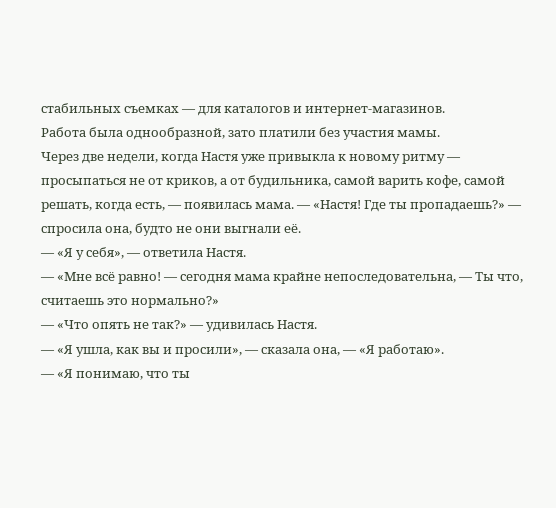стабильных съемках — для каталогов и интернет-магазинов.
Работа была однообразной, зато платили без участия мамы.
Через две недели, когда Настя уже привыкла к новому ритму — просыпаться не от криков, а от будильника, самой варить кофе, самой решать, когда есть, — появилась мама. — «Настя! Где ты пропадаешь?» — спросила она, будто не они выгнали её.
— «Я у себя», — ответила Настя.
— «Мне всё равно! — сегодня мама крайне непоследовательна, — Ты что, считаешь это нормально?»
— «Что опять не так?» — удивилась Настя.
— «Я ушла, как вы и просили», — сказала она, — «Я работаю».
— «Я понимаю, что ты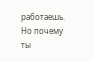работаешь.
Но почему ты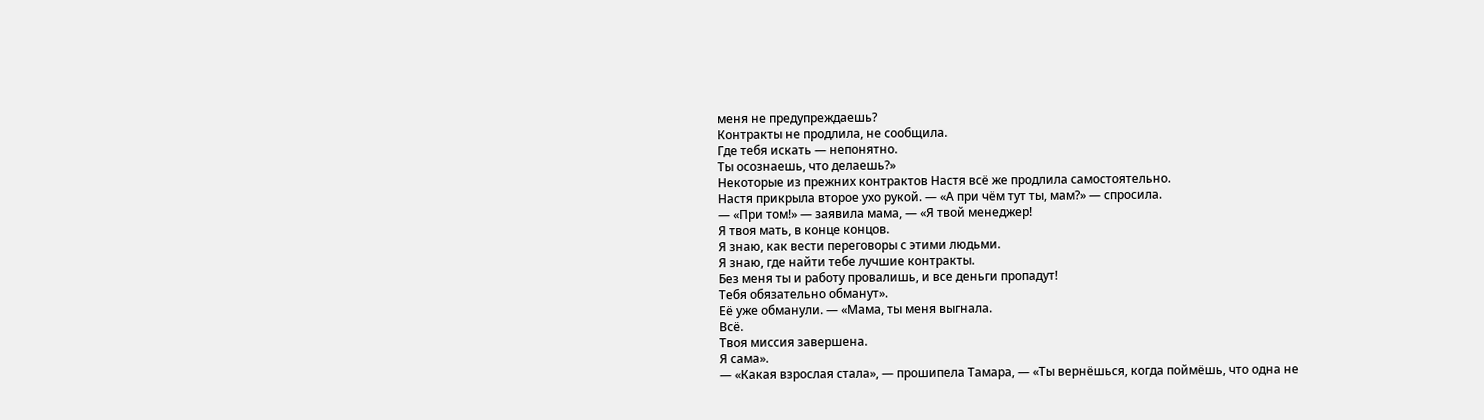меня не предупреждаешь?
Контракты не продлила, не сообщила.
Где тебя искать — непонятно.
Ты осознаешь, что делаешь?»
Некоторые из прежних контрактов Настя всё же продлила самостоятельно.
Настя прикрыла второе ухо рукой. — «А при чём тут ты, мам?» — спросила.
— «При том!» — заявила мама, — «Я твой менеджер!
Я твоя мать, в конце концов.
Я знаю, как вести переговоры с этими людьми.
Я знаю, где найти тебе лучшие контракты.
Без меня ты и работу провалишь, и все деньги пропадут!
Тебя обязательно обманут».
Её уже обманули. — «Мама, ты меня выгнала.
Всё.
Твоя миссия завершена.
Я сама».
— «Какая взрослая стала», — прошипела Тамара, — «Ты вернёшься, когда поймёшь, что одна не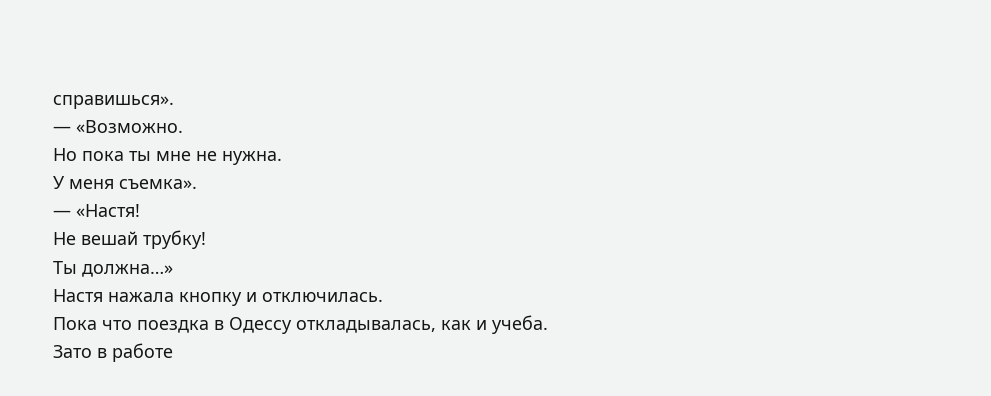справишься».
— «Возможно.
Но пока ты мне не нужна.
У меня съемка».
— «Настя!
Не вешай трубку!
Ты должна…»
Настя нажала кнопку и отключилась.
Пока что поездка в Одессу откладывалась, как и учеба.
Зато в работе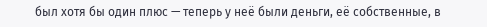был хотя бы один плюс — теперь у неё были деньги, её собственные, в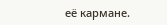её кармане.